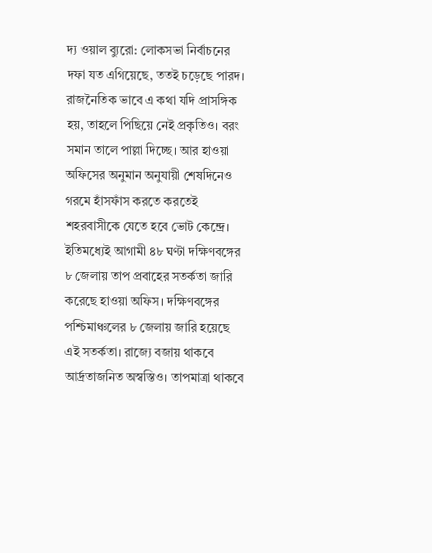দ্য ওয়াল ব্যুরো: লোকসভা নির্বাচনের দফা যত এগিয়েছে, ততই চড়েছে পারদ। রাজনৈতিক ভাবে এ কথা যদি প্রাসঙ্গিক হয়, তাহলে পিছিয়ে নেই প্রকৃতিও। বরং সমান তালে পাল্লা দিচ্ছে। আর হাওয়া অফিসের অনুমান অনুযায়ী শেষদিনেও গরমে হাঁসফাঁস করতে করতেই শহরবাসীকে যেতে হবে ভোট কেন্দ্রে।
ইতিমধ্যেই আগামী ৪৮ ঘণ্টা দক্ষিণবঙ্গের ৮ জেলায় তাপ প্রবাহের সতর্কতা জারি করেছে হাওয়া অফিস। দক্ষিণবঙ্গের পশ্চিমাঞ্চলের ৮ জেলায় জারি হয়েছে এই সতর্কতা। রাজ্যে বজায় থাকবে আর্দ্রতাজনিত অস্বস্তিও। তাপমাত্রা থাকবে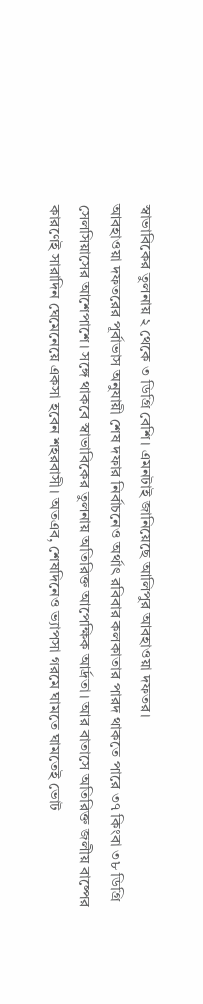স্বাভাবিকের তুলনায় ২ থেকে ৩ ডিগ্রি বেশি। এমনটাই জানিয়েছে আলিপুর আবহাওয়া দফতর।
আবহাওয়া দফতরের পূর্বাভাস অনুযায়ী শেষ দফার নির্বাচনেও অর্থাৎ রবিবার কলকাতার পারদ থাকতে পারে ৩৭ কিংবা ৩৮ ডিগ্রি সেলসিয়াসের আশেপাশে। সঙ্গে থাকবে স্বাভাবিকের তুলনায় অতিরিক্ত আপেক্ষিক আর্দ্রতা। আর বাতাসে অতিরিক্ত জলীয় বাষ্পের কারণেই সারাদিন ঘেমেনেয়ে একসা হবেন শহরবাসী। অতএব, শেষদিনেও ভ্যাপসা গরমে ঘামতে ঘামতেই ভোট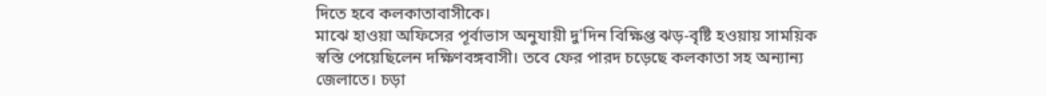দিতে হবে কলকাতাবাসীকে।
মাঝে হাওয়া অফিসের পূর্বাভাস অনুযায়ী দু'দিন বিক্ষিপ্ত ঝড়-বৃষ্টি হওয়ায় সাময়িক স্বস্তি পেয়েছিলেন দক্ষিণবঙ্গবাসী। তবে ফের পারদ চড়েছে কলকাতা সহ অন্যান্য জেলাতে। চড়া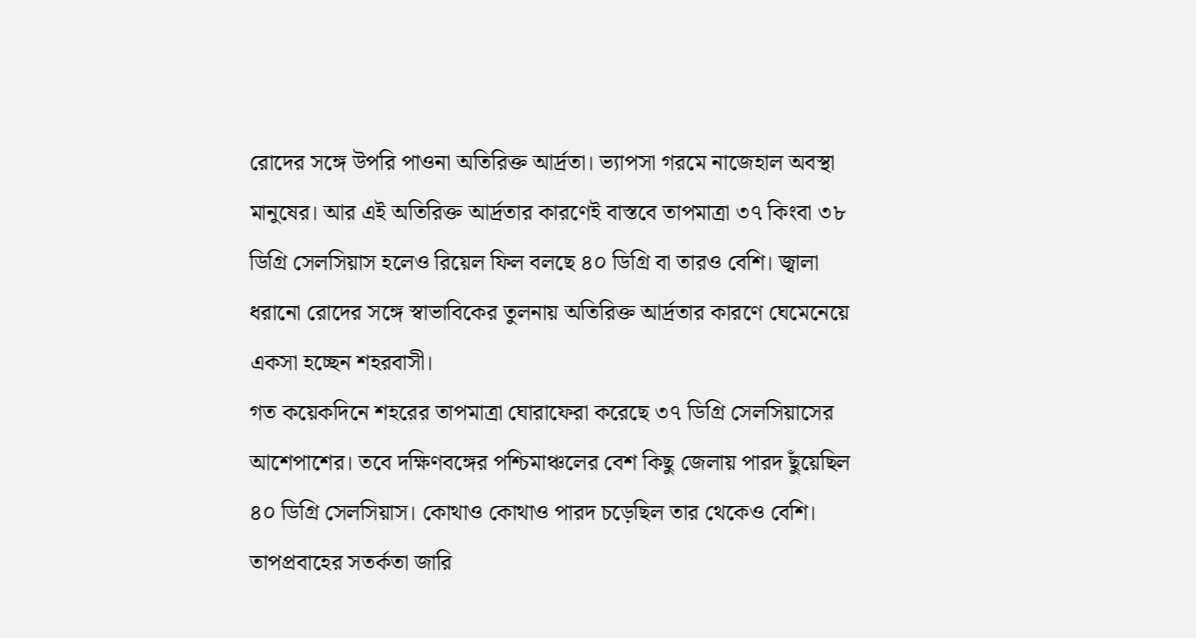রোদের সঙ্গে উপরি পাওনা অতিরিক্ত আর্দ্রতা। ভ্যাপসা গরমে নাজেহাল অবস্থা মানুষের। আর এই অতিরিক্ত আর্দ্রতার কারণেই বাস্তবে তাপমাত্রা ৩৭ কিংবা ৩৮ ডিগ্রি সেলসিয়াস হলেও রিয়েল ফিল বলছে ৪০ ডিগ্রি বা তারও বেশি। জ্বালা ধরানো রোদের সঙ্গে স্বাভাবিকের তুলনায় অতিরিক্ত আর্দ্রতার কারণে ঘেমেনেয়ে একসা হচ্ছেন শহরবাসী।
গত কয়েকদিনে শহরের তাপমাত্রা ঘোরাফেরা করেছে ৩৭ ডিগ্রি সেলসিয়াসের আশেপাশের। তবে দক্ষিণবঙ্গের পশ্চিমাঞ্চলের বেশ কিছু জেলায় পারদ ছুঁয়েছিল ৪০ ডিগ্রি সেলসিয়াস। কোথাও কোথাও পারদ চড়েছিল তার থেকেও বেশি। তাপপ্রবাহের সতর্কতা জারি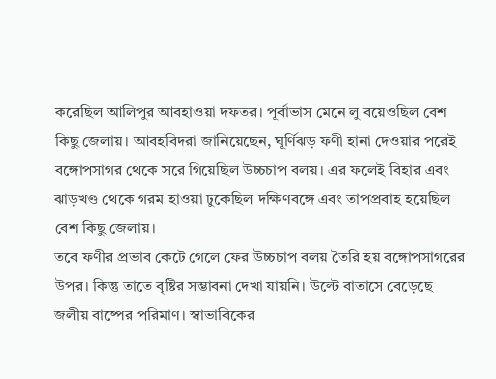করেছিল আলিপুর আবহাওয়া দফতর। পূর্বাভাস মেনে লু বয়েওছিল বেশ কিছু জেলায়। আবহবিদরা জানিয়েছেন, ঘূর্ণিঝড় ফণী হানা দেওয়ার পরেই বঙ্গোপসাগর থেকে সরে গিয়েছিল উচ্চচাপ বলয়। এর ফলেই বিহার এবং ঝাড়খণ্ড থেকে গরম হাওয়া ঢুকেছিল দক্ষিণবঙ্গে এবং তাপপ্রবাহ হয়েছিল বেশ কিছু জেলায়।
তবে ফণীর প্রভাব কেটে গেলে ফের উচ্চচাপ বলয় তৈরি হয় বঙ্গোপসাগরের উপর। কিন্তু তাতে বৃষ্টির সম্ভাবনা দেখা যায়নি। উল্টে বাতাসে বেড়েছে জলীয় বাষ্পের পরিমাণ। স্বাভাবিকের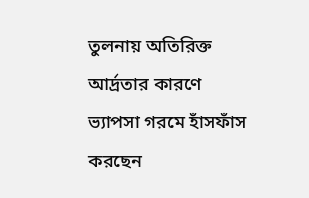তুলনায় অতিরিক্ত আর্দ্রতার কারণে ভ্যাপসা গরমে হাঁসফাঁস করছেন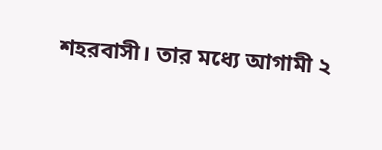শহরবাসী। তার মধ্যে আগামী ২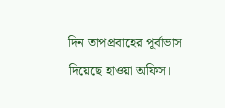দিন তাপপ্রবাহের পূর্বাভাস দিয়েছে হাওয়া অফিস।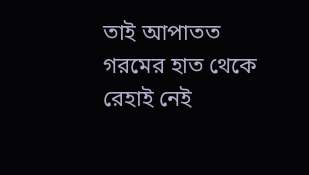তাই আপাতত গরমের হাত থেকে রেহাই নেই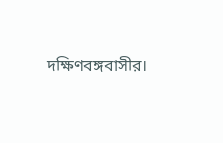দক্ষিণবঙ্গবাসীর।